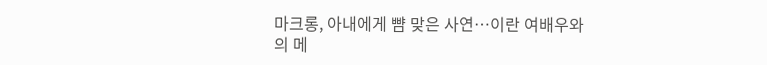마크롱, 아내에게 뺨 맞은 사연…이란 여배우와의 메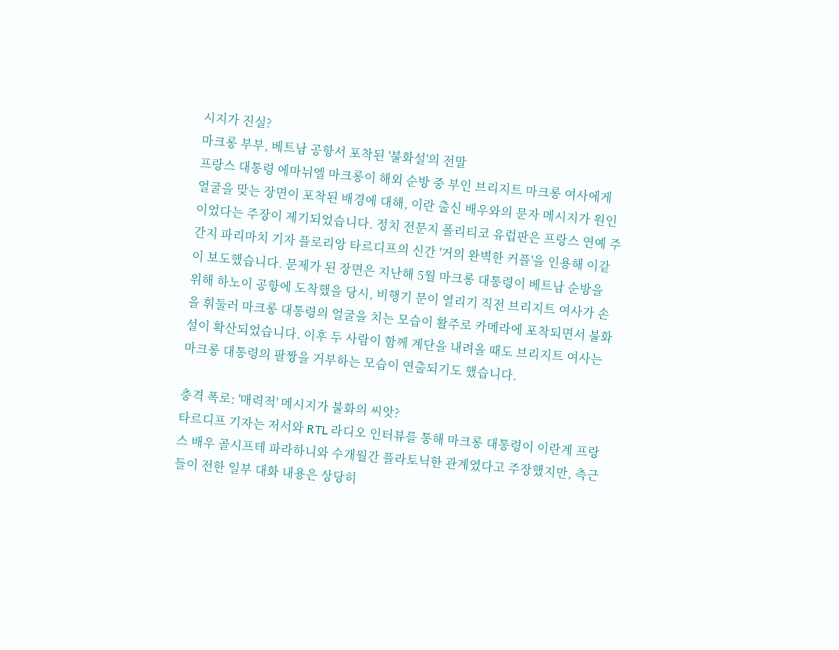시지가 진실?
마크롱 부부, 베트남 공항서 포착된 '불화설'의 전말
프랑스 대통령 에마뉘엘 마크롱이 해외 순방 중 부인 브리지트 마크롱 여사에게 얼굴을 맞는 장면이 포착된 배경에 대해, 이란 출신 배우와의 문자 메시지가 원인이었다는 주장이 제기되었습니다. 정치 전문지 폴리티코 유럽판은 프랑스 연예 주간지 파리마치 기자 플로리앙 타르디프의 신간 '거의 완벽한 커플'을 인용해 이같이 보도했습니다. 문제가 된 장면은 지난해 5월 마크롱 대통령이 베트남 순방을 위해 하노이 공항에 도착했을 당시, 비행기 문이 열리기 직전 브리지트 여사가 손을 휘둘러 마크롱 대통령의 얼굴을 치는 모습이 활주로 카메라에 포착되면서 불화설이 확산되었습니다. 이후 두 사람이 함께 계단을 내려올 때도 브리지트 여사는 마크롱 대통령의 팔짱을 거부하는 모습이 연출되기도 했습니다.

충격 폭로: '매력적' 메시지가 불화의 씨앗?
타르디프 기자는 저서와 RTL 라디오 인터뷰를 통해 마크롱 대통령이 이란계 프랑스 배우 골시프테 파라하니와 수개월간 플라토닉한 관계였다고 주장했지만, 측근들이 전한 일부 대화 내용은 상당히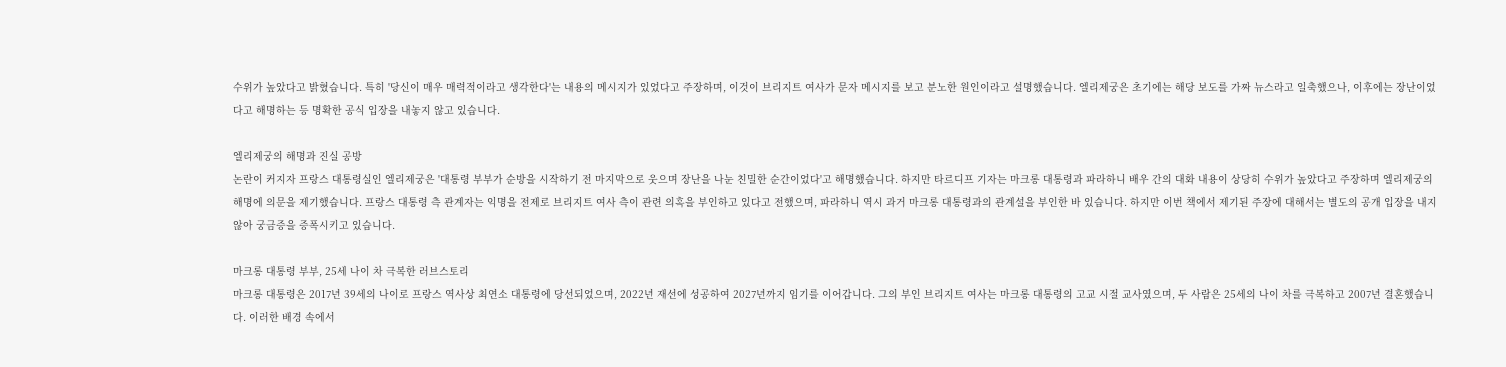수위가 높았다고 밝혔습니다. 특히 '당신이 매우 매력적이라고 생각한다'는 내용의 메시지가 있었다고 주장하며, 이것이 브리지트 여사가 문자 메시지를 보고 분노한 원인이라고 설명했습니다. 엘리제궁은 초기에는 해당 보도를 가짜 뉴스라고 일축했으나, 이후에는 장난이었다고 해명하는 등 명확한 공식 입장을 내놓지 않고 있습니다.

엘리제궁의 해명과 진실 공방
논란이 커지자 프랑스 대통령실인 엘리제궁은 '대통령 부부가 순방을 시작하기 전 마지막으로 웃으며 장난을 나눈 친밀한 순간이었다'고 해명했습니다. 하지만 타르디프 기자는 마크롱 대통령과 파라하니 배우 간의 대화 내용이 상당히 수위가 높았다고 주장하며 엘리제궁의 해명에 의문을 제기했습니다. 프랑스 대통령 측 관계자는 익명을 전제로 브리지트 여사 측이 관련 의혹을 부인하고 있다고 전했으며, 파라하니 역시 과거 마크롱 대통령과의 관계설을 부인한 바 있습니다. 하지만 이번 책에서 제기된 주장에 대해서는 별도의 공개 입장을 내지 않아 궁금증을 증폭시키고 있습니다.

마크롱 대통령 부부, 25세 나이 차 극복한 러브스토리
마크롱 대통령은 2017년 39세의 나이로 프랑스 역사상 최연소 대통령에 당선되었으며, 2022년 재선에 성공하여 2027년까지 임기를 이어갑니다. 그의 부인 브리지트 여사는 마크롱 대통령의 고교 시절 교사였으며, 두 사람은 25세의 나이 차를 극복하고 2007년 결혼했습니다. 이러한 배경 속에서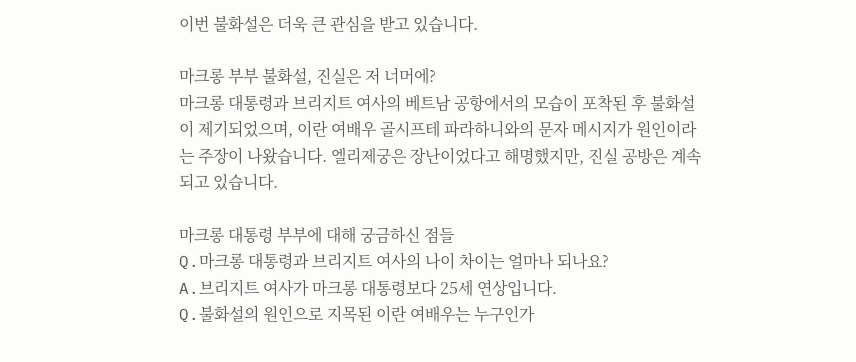이번 불화설은 더욱 큰 관심을 받고 있습니다.

마크롱 부부 불화설, 진실은 저 너머에?
마크롱 대통령과 브리지트 여사의 베트남 공항에서의 모습이 포착된 후 불화설이 제기되었으며, 이란 여배우 골시프테 파라하니와의 문자 메시지가 원인이라는 주장이 나왔습니다. 엘리제궁은 장난이었다고 해명했지만, 진실 공방은 계속되고 있습니다.

마크롱 대통령 부부에 대해 궁금하신 점들
Q.마크롱 대통령과 브리지트 여사의 나이 차이는 얼마나 되나요?
A.브리지트 여사가 마크롱 대통령보다 25세 연상입니다.
Q.불화설의 원인으로 지목된 이란 여배우는 누구인가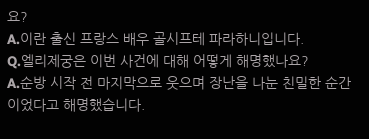요?
A.이란 출신 프랑스 배우 골시프테 파라하니입니다.
Q.엘리제궁은 이번 사건에 대해 어떻게 해명했나요?
A.순방 시작 전 마지막으로 웃으며 장난을 나눈 친밀한 순간이었다고 해명했습니다.